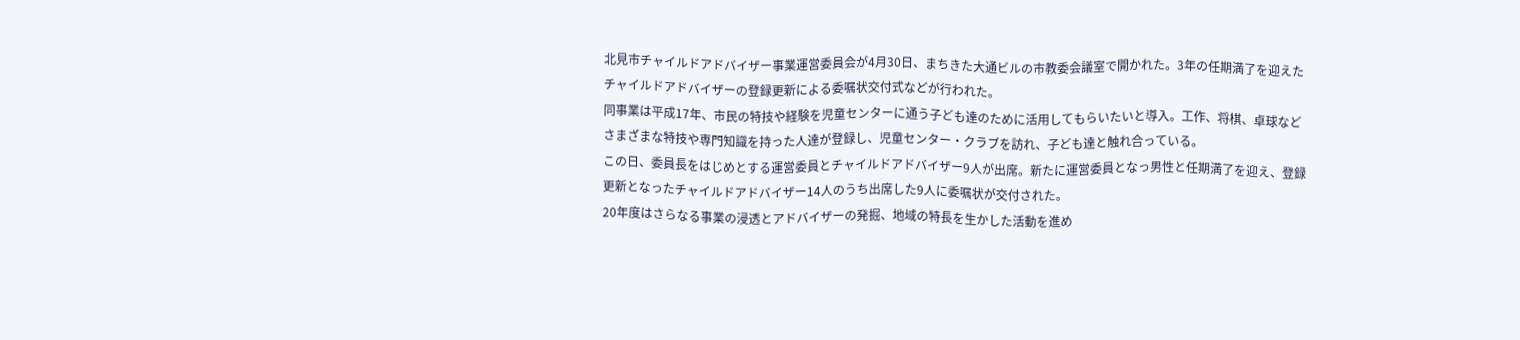北見市チャイルドアドバイザー事業運営委員会が4月30日、まちきた大通ビルの市教委会議室で開かれた。3年の任期満了を迎えたチャイルドアドバイザーの登録更新による委嘱状交付式などが行われた。
同事業は平成17年、市民の特技や経験を児童センターに通う子ども達のために活用してもらいたいと導入。工作、将棋、卓球などさまざまな特技や専門知識を持った人達が登録し、児童センター・クラブを訪れ、子ども達と触れ合っている。
この日、委員長をはじめとする運営委員とチャイルドアドバイザー9人が出席。新たに運営委員となっ男性と任期満了を迎え、登録更新となったチャイルドアドバイザー14人のうち出席した9人に委嘱状が交付された。
20年度はさらなる事業の浸透とアドバイザーの発掘、地域の特長を生かした活動を進め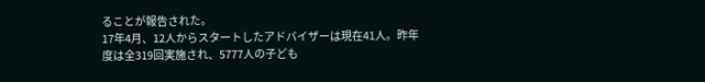ることが報告された。
17年4月、12人からスタートしたアドバイザーは現在41人。昨年度は全319回実施され、5777人の子ども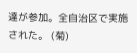達が参加。全自治区で実施された。 (菊)